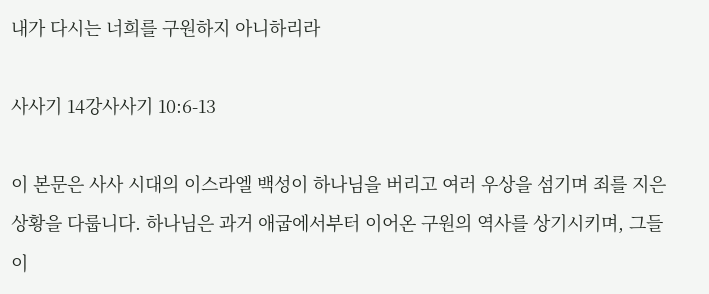내가 다시는 너희를 구원하지 아니하리라

사사기 14강사사기 10:6-13

이 본문은 사사 시대의 이스라엘 백성이 하나님을 버리고 여러 우상을 섬기며 죄를 지은 상황을 다룹니다. 하나님은 과거 애굽에서부터 이어온 구원의 역사를 상기시키며, 그들이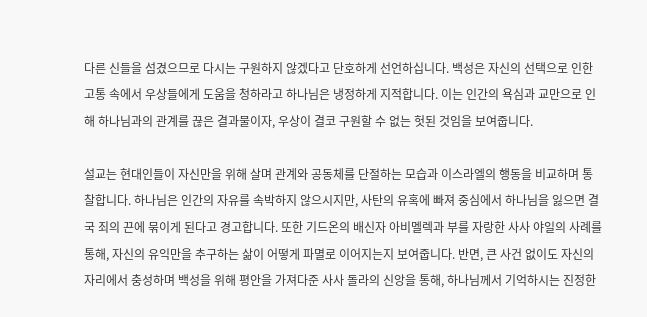다른 신들을 섬겼으므로 다시는 구원하지 않겠다고 단호하게 선언하십니다. 백성은 자신의 선택으로 인한 고통 속에서 우상들에게 도움을 청하라고 하나님은 냉정하게 지적합니다. 이는 인간의 욕심과 교만으로 인해 하나님과의 관계를 끊은 결과물이자, 우상이 결코 구원할 수 없는 헛된 것임을 보여줍니다.

설교는 현대인들이 자신만을 위해 살며 관계와 공동체를 단절하는 모습과 이스라엘의 행동을 비교하며 통찰합니다. 하나님은 인간의 자유를 속박하지 않으시지만, 사탄의 유혹에 빠져 중심에서 하나님을 잃으면 결국 죄의 끈에 묶이게 된다고 경고합니다. 또한 기드온의 배신자 아비멜렉과 부를 자랑한 사사 야일의 사례를 통해, 자신의 유익만을 추구하는 삶이 어떻게 파멸로 이어지는지 보여줍니다. 반면, 큰 사건 없이도 자신의 자리에서 충성하며 백성을 위해 평안을 가져다준 사사 돌라의 신앙을 통해, 하나님께서 기억하시는 진정한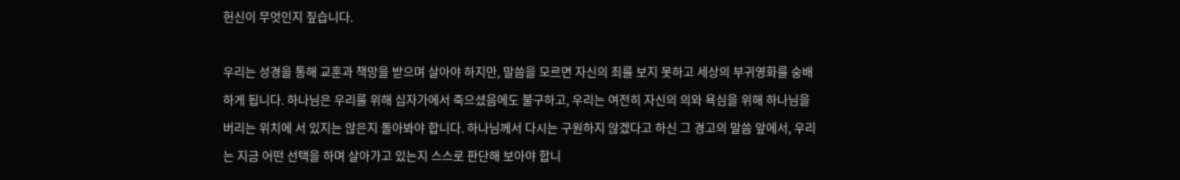헌신이 무엇인지 짚습니다.

우리는 성경을 통해 교훈과 책망을 받으며 살아야 하지만, 말씀을 모르면 자신의 죄를 보지 못하고 세상의 부귀영화를 숭배하게 됩니다. 하나님은 우리를 위해 십자가에서 죽으셨음에도 불구하고, 우리는 여전히 자신의 의와 욕심을 위해 하나님을 버리는 위치에 서 있지는 않은지 돌아봐야 합니다. 하나님께서 다시는 구원하지 않겠다고 하신 그 경고의 말씀 앞에서, 우리는 지금 어떤 선택을 하며 살아가고 있는지 스스로 판단해 보아야 합니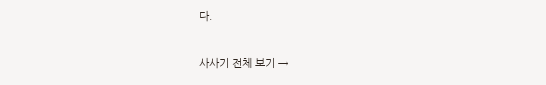다.

사사기 전체 보기 →